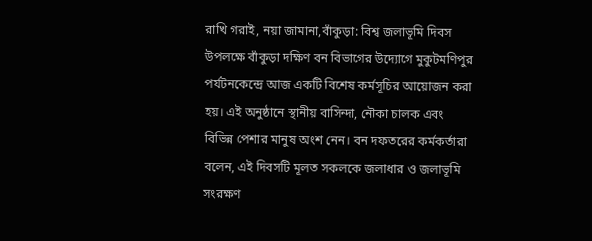রাখি গরাই, নয়া জামানা,বাঁকুড়া: বিশ্ব জলাভূমি দিবস উপলক্ষে বাঁকুড়া দক্ষিণ বন বিভাগের উদ্যোগে মুকুটমণিপুর পর্যটনকেন্দ্রে আজ একটি বিশেষ কর্মসূচির আয়োজন করা হয়। এই অনুষ্ঠানে স্থানীয় বাসিন্দা, নৌকা চালক এবং বিভিন্ন পেশার মানুষ অংশ নেন। বন দফতরের কর্মকর্তারা বলেন, এই দিবসটি মূলত সকলকে জলাধার ও জলাভূমি সংরক্ষণ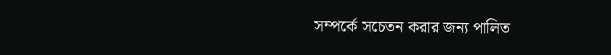সম্পর্কে সচেতন করার জন্য পালিত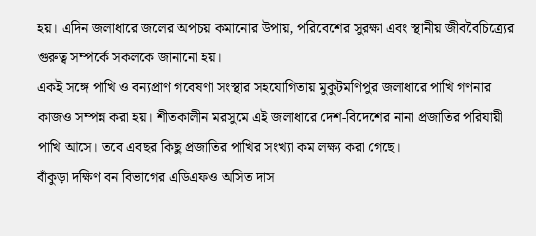হয়। এদিন জলাধারে জলের অপচয় কমানোর উপায়, পরিবেশের সুরক্ষা এবং স্থানীয় জীববৈচিত্র্যের গুরুত্ব সম্পর্কে সকলকে জানানো হয়।
একই সঙ্গে পাখি ও বন্যপ্রাণ গবেষণা সংস্থার সহযোগিতায় মুকুটমণিপুর জলাধারে পাখি গণনার কাজও সম্পন্ন করা হয়। শীতকালীন মরসুমে এই জলাধারে দেশ-বিদেশের নানা প্রজাতির পরিযায়ী পাখি আসে। তবে এবছর কিছু প্রজাতির পাখির সংখ্যা কম লক্ষ্য করা গেছে।
বাঁকুড়া দক্ষিণ বন বিভাগের এডিএফও অসিত দাস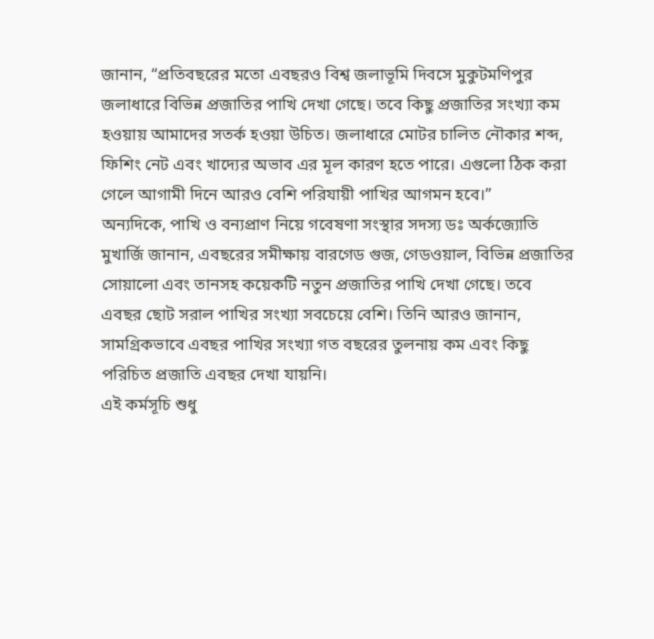জানান, “প্রতিবছরের মতো এবছরও বিশ্ব জলাভূমি দিবসে মুকুটমণিপুর জলাধারে বিভিন্ন প্রজাতির পাখি দেখা গেছে। তবে কিছু প্রজাতির সংখ্যা কম হওয়ায় আমাদের সতর্ক হওয়া উচিত। জলাধারে মোটর চালিত নৌকার শব্দ, ফিশিং নেট এবং খাদ্যের অভাব এর মূল কারণ হতে পারে। এগুলো ঠিক করা গেলে আগামী দিনে আরও বেশি পরিযায়ী পাখির আগমন হবে।”
অন্যদিকে, পাখি ও বন্যপ্রাণ নিয়ে গবেষণা সংস্থার সদস্য ডঃ অর্কজ্যোতি মুখার্জি জানান, এবছরের সমীক্ষায় বারগেড গুজ, গেডওয়াল, বিভিন্ন প্রজাতির সোয়ালো এবং তানসহ কয়েকটি নতুন প্রজাতির পাখি দেখা গেছে। তবে এবছর ছোট সরাল পাখির সংখ্যা সবচেয়ে বেশি। তিনি আরও জানান, সামগ্রিকভাবে এবছর পাখির সংখ্যা গত বছরের তুলনায় কম এবং কিছু পরিচিত প্রজাতি এবছর দেখা যায়নি।
এই কর্মসূচি শুধু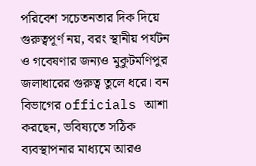পরিবেশ সচেতনতার দিক দিয়ে গুরুত্বপূর্ণ নয়, বরং স্থানীয় পর্যটন ও গবেষণার জন্যও মুকুটমণিপুর জলাধারের গুরুত্ব তুলে ধরে। বন বিভাগের officials আশা করছেন, ভবিষ্যতে সঠিক ব্যবস্থাপনার মাধ্যমে আরও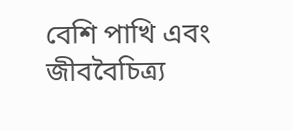বেশি পাখি এবং জীববৈচিত্র্য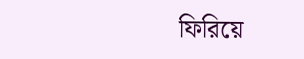ফিরিয়ে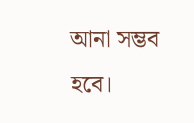আনা সম্ভব হবে।